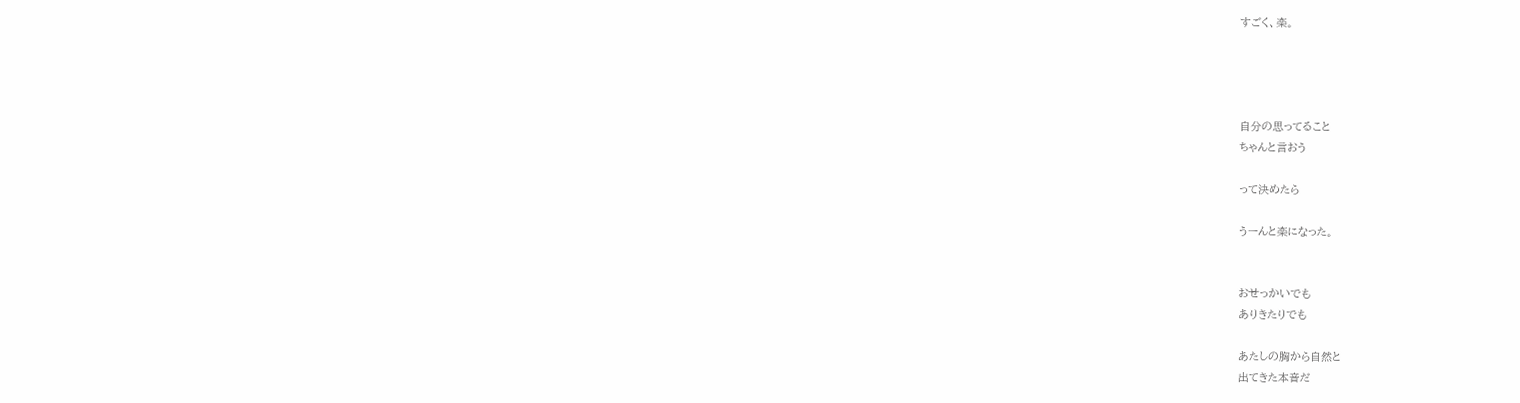すごく、楽。




自分の思ってること
ちゃんと言おう

って決めたら

うーんと楽になった。


おせっかいでも
ありきたりでも

あたしの胸から自然と
出てきた本音だ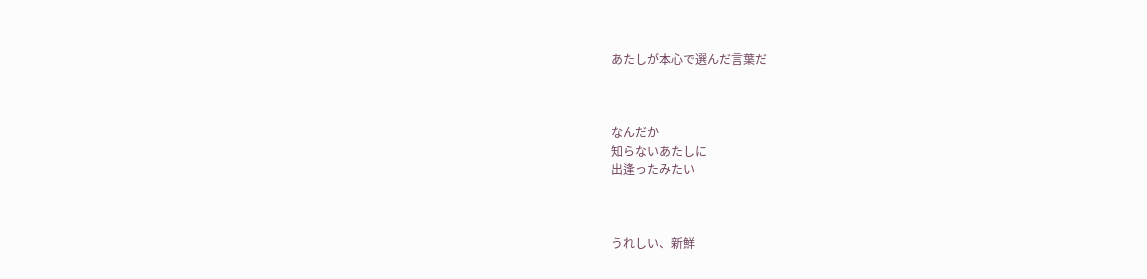あたしが本心で選んだ言葉だ



なんだか
知らないあたしに
出逢ったみたい



うれしい、新鮮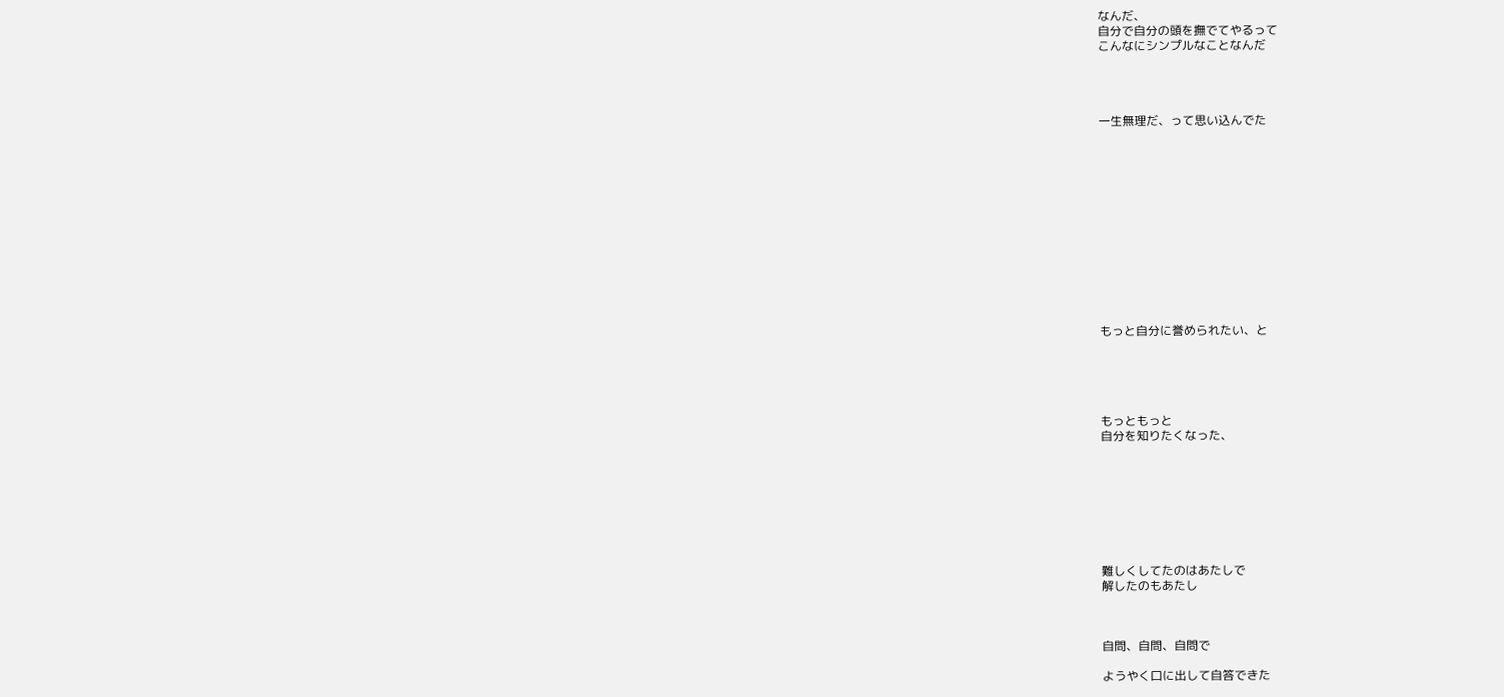なんだ、
自分で自分の頭を撫でてやるって
こんなにシンプルなことなんだ




一生無理だ、って思い込んでた













もっと自分に誉められたい、と





もっともっと
自分を知りたくなった、








難しくしてたのはあたしで
解したのもあたし



自問、自問、自問で

ようやく口に出して自答できた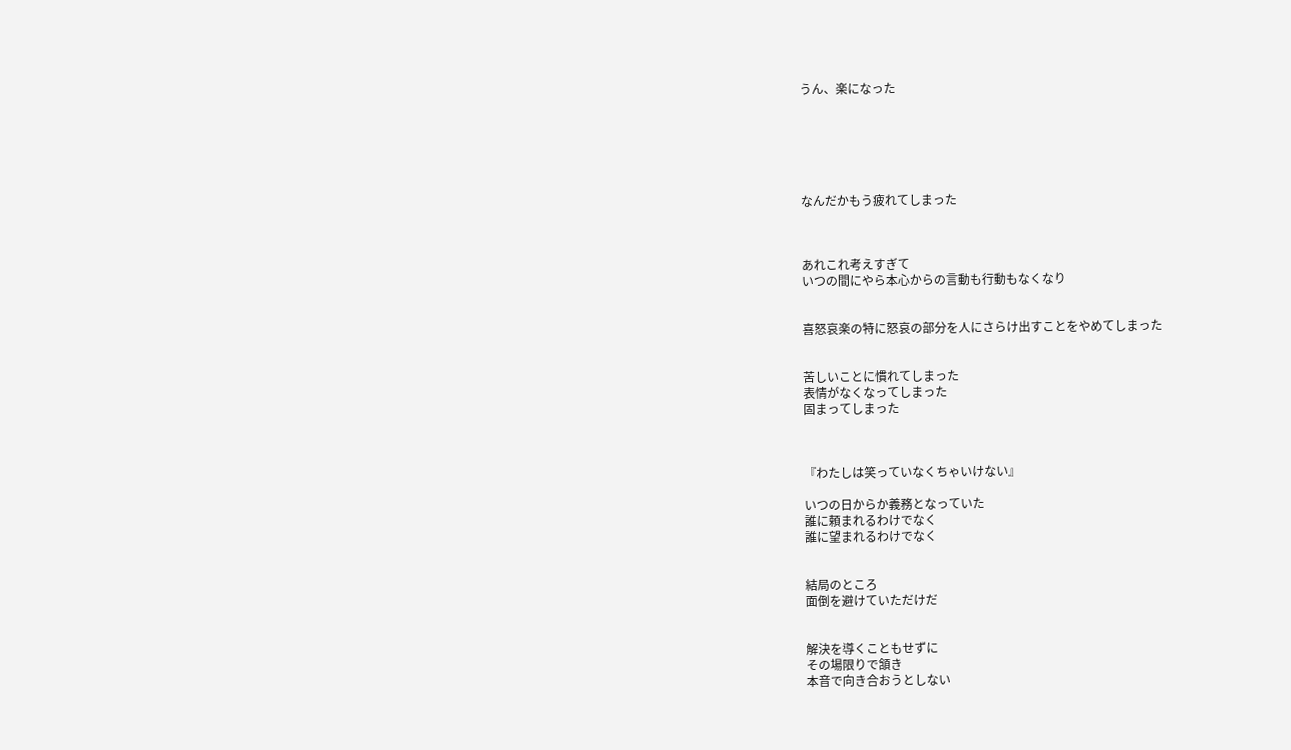うん、楽になった






なんだかもう疲れてしまった



あれこれ考えすぎて
いつの間にやら本心からの言動も行動もなくなり


喜怒哀楽の特に怒哀の部分を人にさらけ出すことをやめてしまった


苦しいことに慣れてしまった
表情がなくなってしまった
固まってしまった



『わたしは笑っていなくちゃいけない』

いつの日からか義務となっていた
誰に頼まれるわけでなく
誰に望まれるわけでなく


結局のところ
面倒を避けていただけだ


解決を導くこともせずに
その場限りで頷き
本音で向き合おうとしない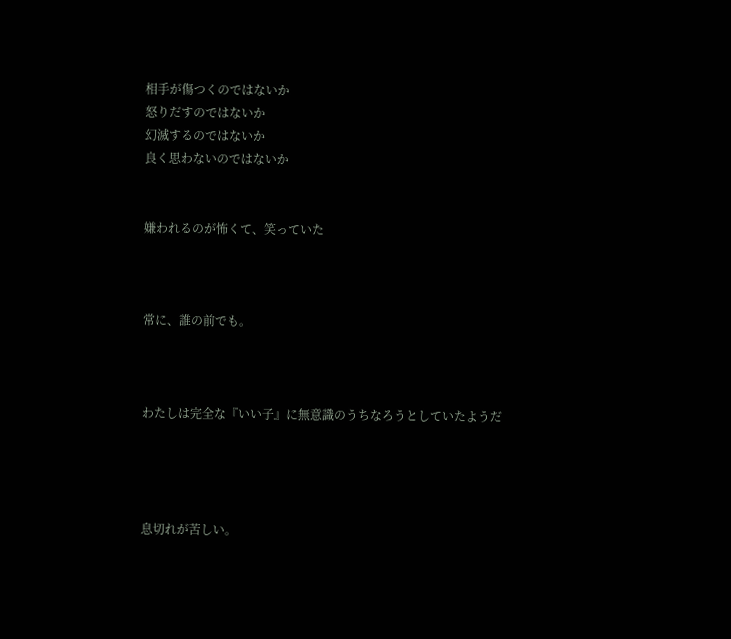相手が傷つくのではないか
怒りだすのではないか
幻滅するのではないか
良く思わないのではないか


嫌われるのが怖くて、笑っていた



常に、誰の前でも。



わたしは完全な『いい子』に無意識のうちなろうとしていたようだ




息切れが苦しい。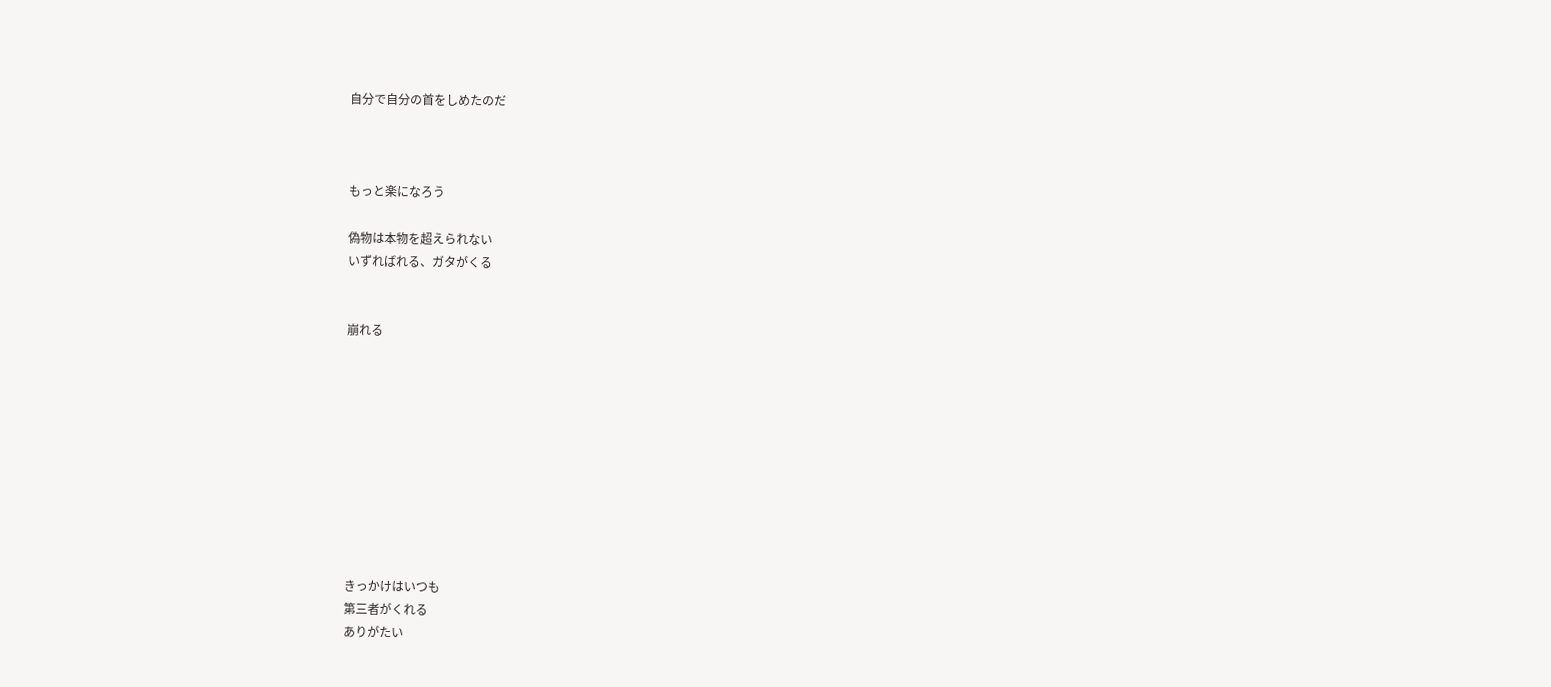自分で自分の首をしめたのだ



もっと楽になろう

偽物は本物を超えられない
いずればれる、ガタがくる


崩れる










きっかけはいつも
第三者がくれる
ありがたい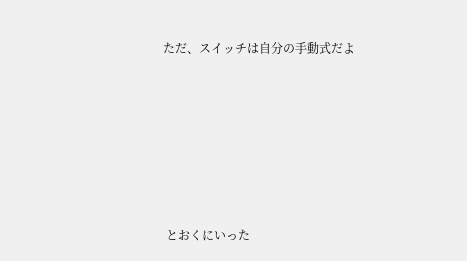ただ、スイッチは自分の手動式だよ








 とおくにいった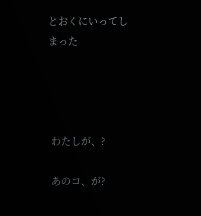とおくにいってしまった




 わたしが、?

 あのコ、が?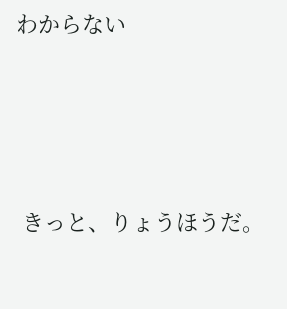わからない




 きっと、りょうほうだ。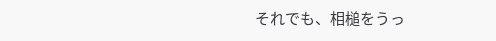それでも、相槌をうっ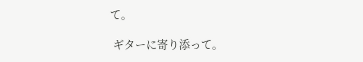て。

 ギターに寄り添って。